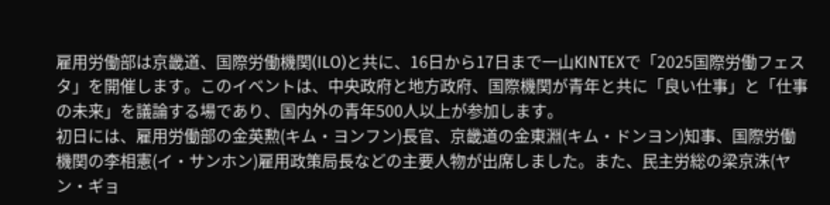雇用労働部は京畿道、国際労働機関(ILO)と共に、16日から17日まで一山KINTEXで「2025国際労働フェスタ」を開催します。このイベントは、中央政府と地方政府、国際機関が青年と共に「良い仕事」と「仕事の未来」を議論する場であり、国内外の青年500人以上が参加します。
初日には、雇用労働部の金英勲(キム・ヨンフン)長官、京畿道の金東淵(キム・ドンヨン)知事、国際労働機関の李相憲(イ・サンホン)雇用政策局長などの主要人物が出席しました。また、民主労総の梁京洙(ヤン・ギョ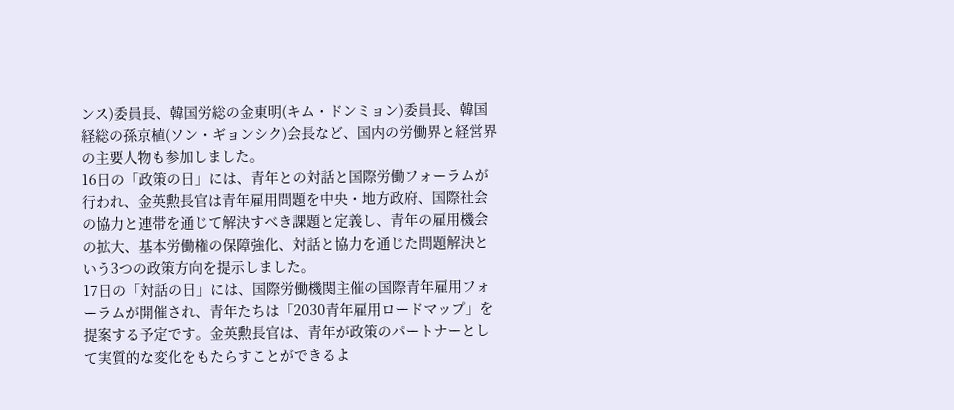ンス)委員長、韓国労総の金東明(キム・ドンミョン)委員長、韓国経総の孫京植(ソン・ギョンシク)会長など、国内の労働界と経営界の主要人物も参加しました。
16日の「政策の日」には、青年との対話と国際労働フォーラムが行われ、金英勲長官は青年雇用問題を中央・地方政府、国際社会の協力と連帯を通じて解決すべき課題と定義し、青年の雇用機会の拡大、基本労働権の保障強化、対話と協力を通じた問題解決という3つの政策方向を提示しました。
17日の「対話の日」には、国際労働機関主催の国際青年雇用フォーラムが開催され、青年たちは「2030青年雇用ロードマップ」を提案する予定です。金英勲長官は、青年が政策のパートナーとして実質的な変化をもたらすことができるよ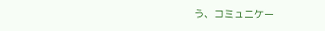う、コミュニケー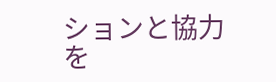ションと協力を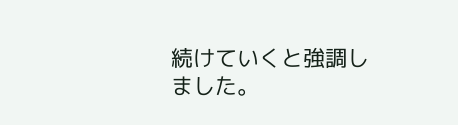続けていくと強調しました。